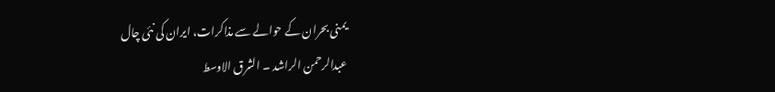یمنی بحران کے حوالے سے مذاکرات، ایران کی نئی چال
عبدالرحمن الراشد ۔ الشرق الاوسط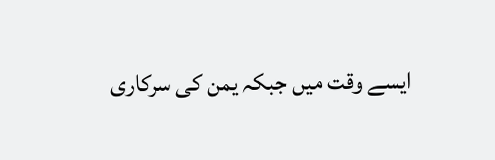ایسے وقت میں جبکہ یمن کی سرکاری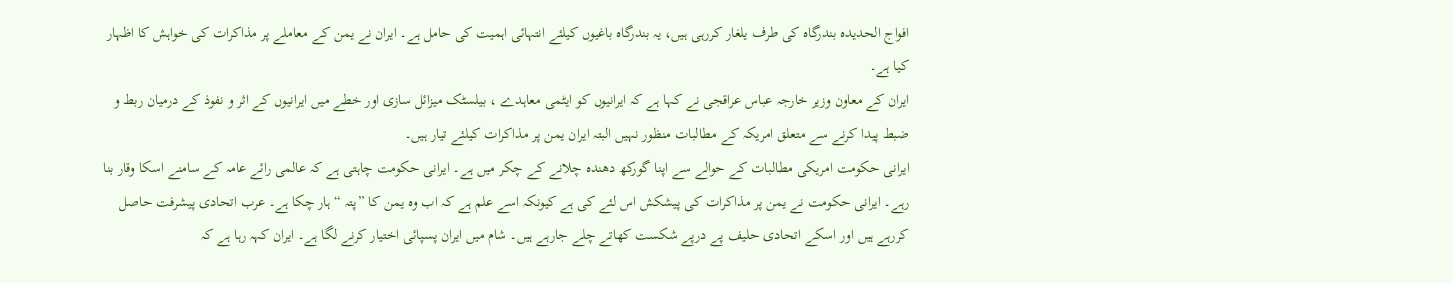افواج الحدیدہ بندرگاہ کی طرف یلغار کررہی ہیں، یہ بندرگاہ باغیوں کیلئے انتہائی اہمیت کی حامل ہے۔ ایران نے یمن کے معاملے پر مذاکرات کی خواہش کا اظہار کیا ہے۔
ایران کے معاون وزیر خارجہ عباس عراقجی نے کہا ہے کہ ایرانیوں کو ایٹمی معاہدے ، بیلسٹک میزائل سازی اور خطے میں ایرانیوں کے اثر و نفوذ کے درمیان ربط و ضبط پیدا کرنے سے متعلق امریکہ کے مطالبات منظور نہیں البتہ ایران یمن پر مذاکرات کیلئے تیار ہیں۔
ایرانی حکومت امریکی مطالبات کے حوالے سے اپنا گورکھ دھندہ چلانے کے چکر میں ہے۔ ایرانی حکومت چاہتی ہے کہ عالمی رائے عامہ کے سامنے اسکا وقار بنا رہے۔ ایرانی حکومت نے یمن پر مذاکرات کی پیشکش اس لئے کی ہے کیونکہ اسے علم ہے کہ اب وہ یمن کا ”پتہ “ہار چکا ہے۔ عرب اتحادی پیشرفت حاصل کررہے ہیں اور اسکے اتحادی حلیف پے درپے شکست کھاتے چلے جارہے ہیں۔ شام میں ایران پسپائی اختیار کرنے لگا ہے۔ ایران کہہ رہا ہے کہ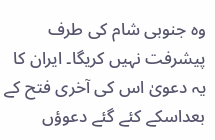وہ جنوبی شام کی طرف پیشرفت نہیں کریگا۔ ایران کا یہ دعویٰ اس کی آخری فتح کے بعداسکے کئے گئے دعوؤں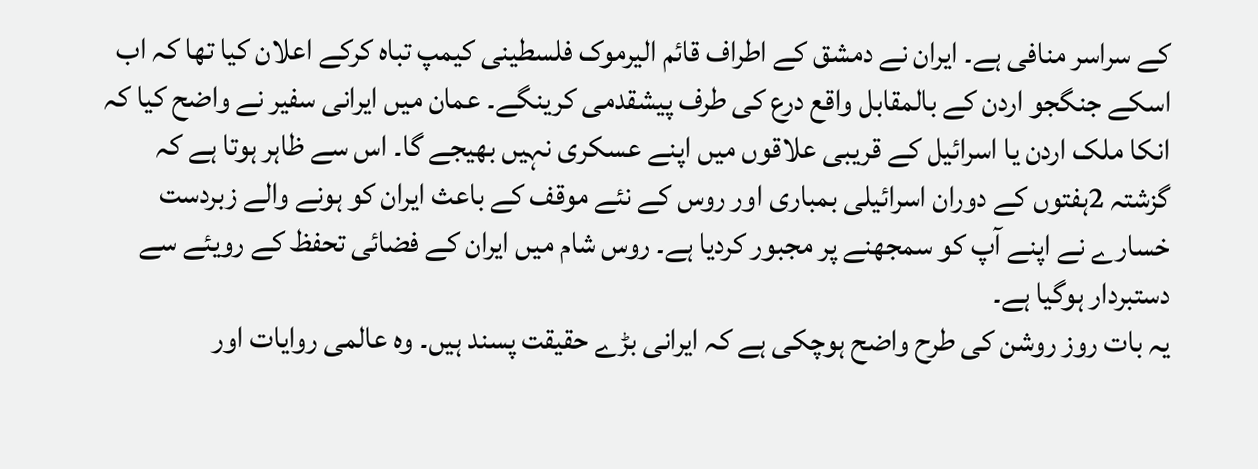کے سراسر منافی ہے۔ ایران نے دمشق کے اطراف قائم الیرموک فلسطینی کیمپ تباہ کرکے اعلان کیا تھا کہ اب اسکے جنگجو اردن کے بالمقابل واقع درع کی طرف پیشقدمی کرینگے۔ عمان میں ایرانی سفیر نے واضح کیا کہ انکا ملک اردن یا اسرائیل کے قریبی علاقوں میں اپنے عسکری نہیں بھیجے گا۔ اس سے ظاہر ہوتا ہے کہ گزشتہ 2ہفتوں کے دوران اسرائیلی بمباری اور روس کے نئے موقف کے باعث ایران کو ہونے والے زبردست خسارے نے اپنے آپ کو سمجھنے پر مجبور کردیا ہے۔ روس شام میں ایران کے فضائی تحفظ کے رویئے سے دستبردار ہوگیا ہے۔
یہ بات روز روشن کی طرح واضح ہوچکی ہے کہ ایرانی بڑے حقیقت پسند ہیں۔ وہ عالمی روایات اور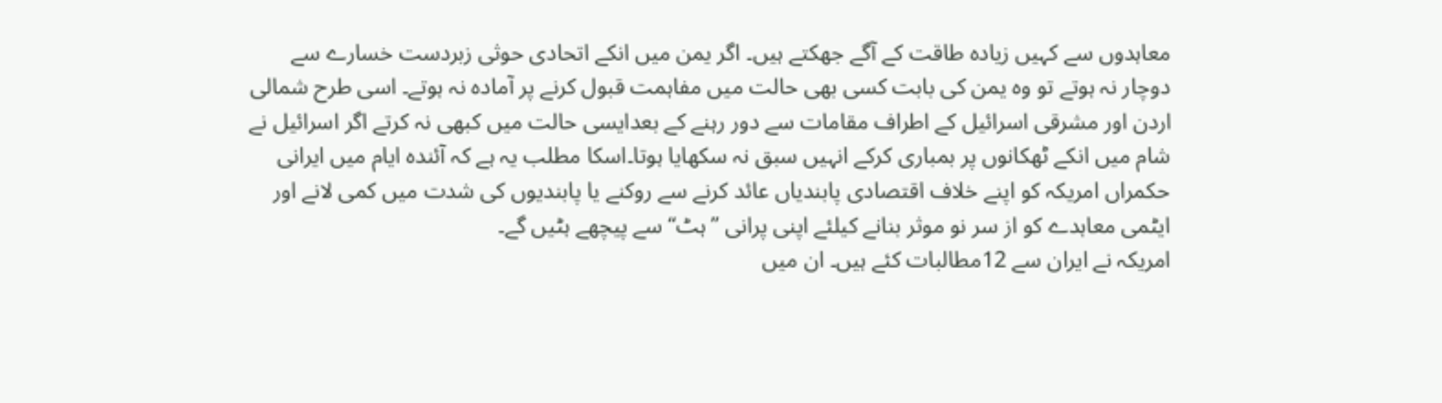معاہدوں سے کہیں زیادہ طاقت کے آگے جھکتے ہیں۔ اگر یمن میں انکے اتحادی حوثی زبردست خسارے سے دوچار نہ ہوتے تو وہ یمن کی بابت کسی بھی حالت میں مفاہمت قبول کرنے پر آمادہ نہ ہوتے۔ اسی طرح شمالی اردن اور مشرقی اسرائیل کے اطراف مقامات سے دور رہنے کے بعدایسی حالت میں کبھی نہ کرتے اگر اسرائیل نے شام میں انکے ٹھکانوں پر بمباری کرکے انہیں سبق نہ سکھایا ہوتا۔اسکا مطلب یہ ہے کہ آئندہ ایام میں ایرانی حکمراں امریکہ کو اپنے خلاف اقتصادی پابندیاں عائد کرنے سے روکنے یا پابندیوں کی شدت میں کمی لانے اور ایٹمی معاہدے کو از سر نو موثر بنانے کیلئے اپنی پرانی ”ہٹ“ سے پیچھے ہٹیں گے۔
امریکہ نے ایران سے 12مطالبات کئے ہیں۔ ان میں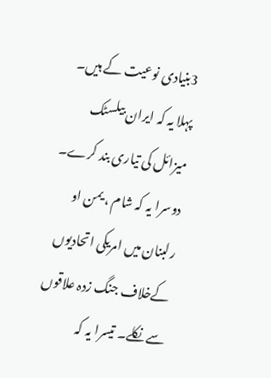3بنیادی نوعیت کے ہیں۔ پہلا یہ کہ ایران بیلسٹک میزائل کی تیاری بند کرے۔ دوسرا یہ کہ شام ، یمن او رلبنان میں امریکی اتحادیوں کےخلاف جنگ زدہ علاقوں سے نکلے۔ تیسرا یہ کہ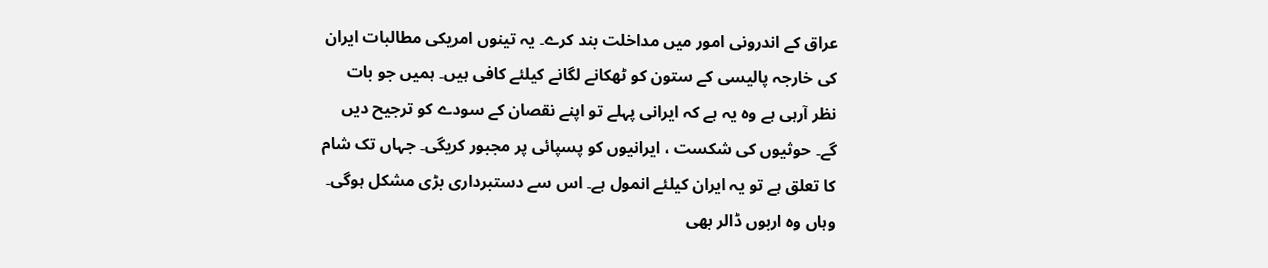عراق کے اندرونی امور میں مداخلت بند کرے۔ یہ تینوں امریکی مطالبات ایران کی خارجہ پالیسی کے ستون کو ٹھکانے لگانے کیلئے کافی ہیں۔ ہمیں جو بات نظر آرہی ہے وہ یہ ہے کہ ایرانی پہلے تو اپنے نقصان کے سودے کو ترجیح دیں گے۔ حوثیوں کی شکست ، ایرانیوں کو پسپائی پر مجبور کریگی۔ جہاں تک شام کا تعلق ہے تو یہ ایران کیلئے انمول ہے۔ اس سے دستبرداری بڑی مشکل ہوگی۔ وہاں وہ اربوں ڈالر بھی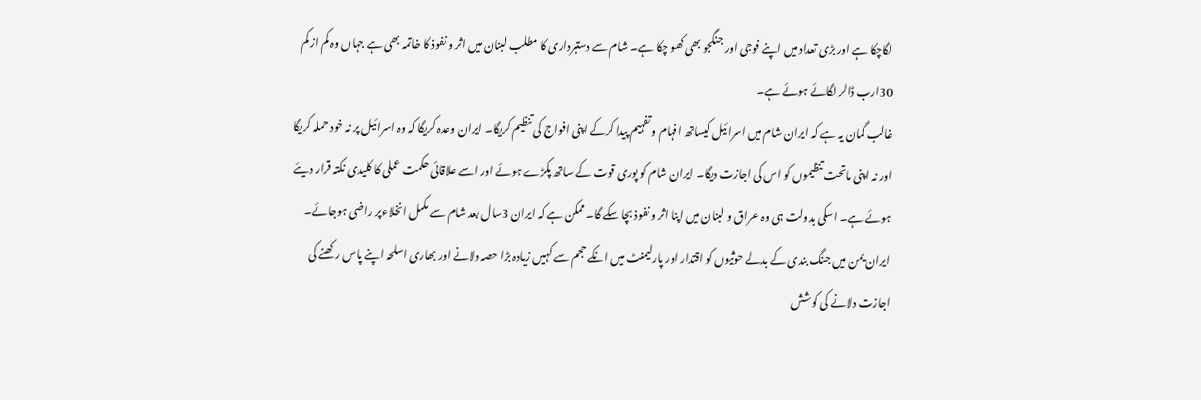لگاچکا ہے اور بڑی تعداد میں اپنے فوجی اور جنگجو بھی کھو چکا ہے۔ شام سے دستبرداری کا مطلب لبنان میں اثر و نفوذ کا خاتمہ بھی ہے جہاں وہ کم از کم 30ارب ڈالر لگائے ہوئے ہے۔
غالب گمان یہ ہے کہ ایران شام میں اسرائیل کیساتھ افہام و تفہیم پیدا کرکے اپنی افواج کی تنظیم کریگا۔ ایران وعدہ کریگا کہ وہ اسرائیل پر نہ خود حملہ کریگا اور نہ اپنی ماتحت تنظیموں کو اس کی اجازت دیگا۔ ایران شام کو پوری قوت کے ساتھ پکڑے ہوئے اور اسے علاقائی حکمت عملی کا کلیدی نکتہ قرار دیئے ہوئے ہے۔ اسکی بدولت ہی وہ عراق و لبنان میں اپنا اثر و نفوذ بچا سکے گا۔ ممکن ہے کہ ایران 3سال بعد شام سے مکمل انخلاءپر راضی ہوجائے۔ ایران یمن میں جنگ بندی کے بدلے حوثیوں کو اقتدار اور پارلیمنٹ میں انکے حجم سے کہیں زیادہ بڑا حصہ دلانے اور بھاری اسلحہ اپنے پاس رکھنے کی اجازت دلانے کی کوشش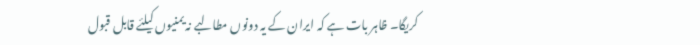کریگا۔ ظاہر بات ہے کہ ایران کے یہ دونوں مطالبے نہ یمنیوں کیلئے قابل قبول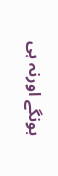ہونگے اورنہ ہی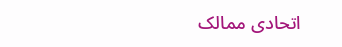اتحادی ممالک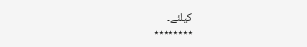کیلئے۔
٭٭٭٭٭٭٭٭